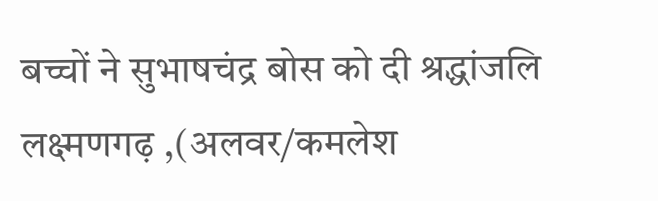बच्चों ने सुभाषचंद्र बोस को दी श्रद्धांजलि
लक्ष्मणगढ़ ,(अलवर/कमलेश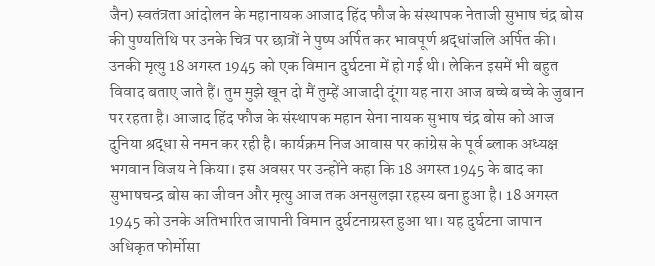जैन) स्वतंत्रता आंदोलन के महानायक आजाद हिंद फौज के संस्थापक नेताजी सुभाष चंद्र बोस की पुण्यतिथि पर उनके चित्र पर छात्रों ने पुष्प अर्पित कर भावपूर्ण श्रद्धांजलि अर्पित की। उनकी मृत्यु 18 अगस्त 1945 को एक विमान दुर्घटना में हो गई थी। लेकिन इसमें भी बहुत विवाद बताए जाते हैं। तुम मुझे खून दो मैं तुम्हें आजादी दूंगा यह नारा आज बच्चे बच्चे के जुबान पर रहता है। आजाद हिंद फौज के संस्थापक महान सेना नायक सुभाष चंद्र बोस को आज दुनिया श्रद्धा से नमन कर रही है। कार्यक्रम निज आवास पर कांग्रेस के पूर्व ब्लाक अध्यक्ष भगवान विजय ने किया। इस अवसर पर उन्होंने कहा कि 18 अगस्त 1945 के बाद का सुभाषचन्द्र बोस का जीवन और मृत्यु आज तक अनसुलझा रहस्य बना हुआ है। 18 अगस्त 1945 को उनके अतिभारित जापानी विमान दुर्घटनाग्रस्त हुआ था। यह दुर्घटना जापान अधिकृत फोर्मोसा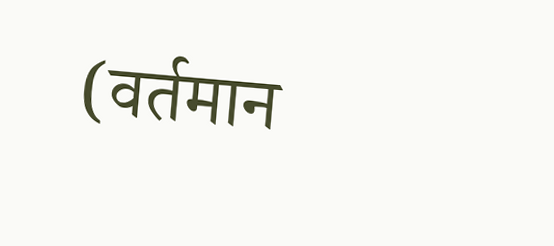(वर्तमान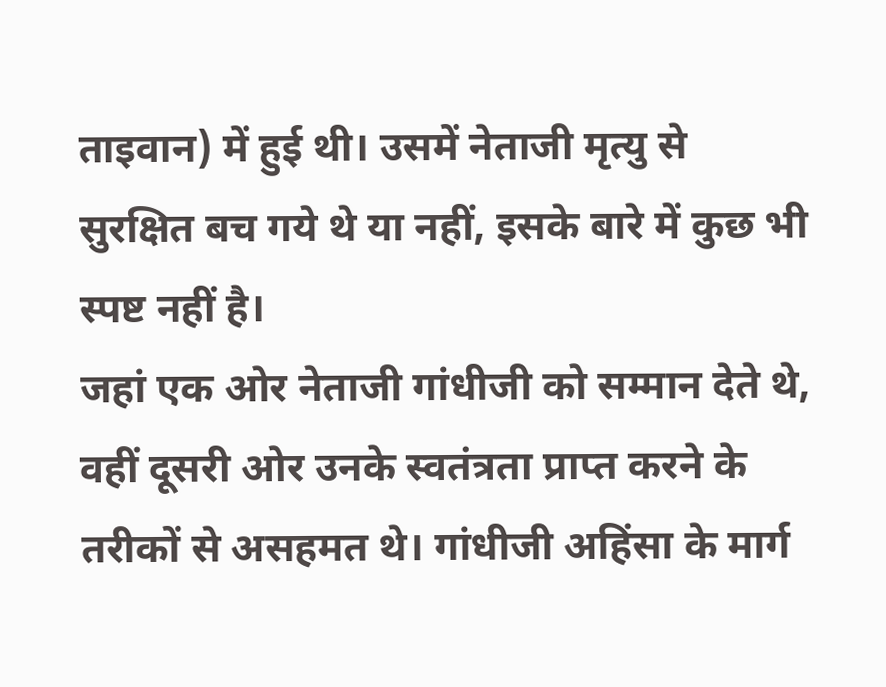ताइवान) में हुई थी। उसमें नेताजी मृत्यु से सुरक्षित बच गये थे या नहीं, इसके बारे में कुछ भी स्पष्ट नहीं है।
जहां एक ओर नेताजी गांधीजी को सम्मान देते थे, वहीं दूसरी ओर उनके स्वतंत्रता प्राप्त करने के तरीकों से असहमत थे। गांधीजी अहिंसा के मार्ग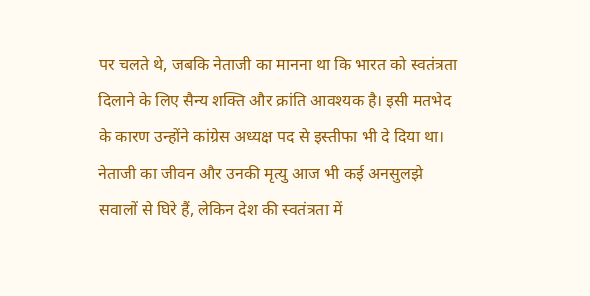पर चलते थे, जबकि नेताजी का मानना था कि भारत को स्वतंत्रता दिलाने के लिए सैन्य शक्ति और क्रांति आवश्यक है। इसी मतभेद के कारण उन्होंने कांग्रेस अध्यक्ष पद से इस्तीफा भी दे दिया था। नेताजी का जीवन और उनकी मृत्यु आज भी कई अनसुलझे सवालों से घिरे हैं, लेकिन देश की स्वतंत्रता में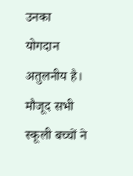उनका योगदान अतुलनीय है। मौजूद सभी स्कूली बच्चों ने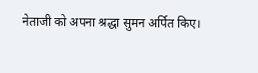नेताजी को अपना श्रद्धा सुमन अर्पित किए।